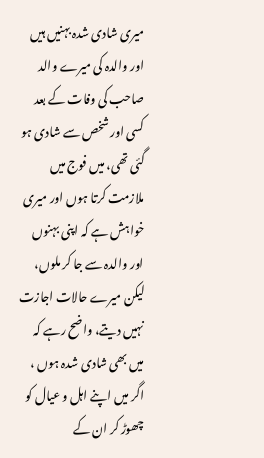میری شادی شدہ بہنیں ہیں اور والدہ کی میرے والد صاحب کی وفات کے بعد کسی اور شخص سے شادی ہو گئی تھی، میں فوج میں ملازمت کرتا ہوں اور میری خواہش ہے کہ اپنی بہنوں اور والدہ سے جا کر ملوں، لیکن میرے حالات اجازت نہیں دیتے، واضح رہے کہ میں بھی شادی شدہ ہوں ، اگر میں اپنے اہل و عیال کو چھوڑ کر ان کے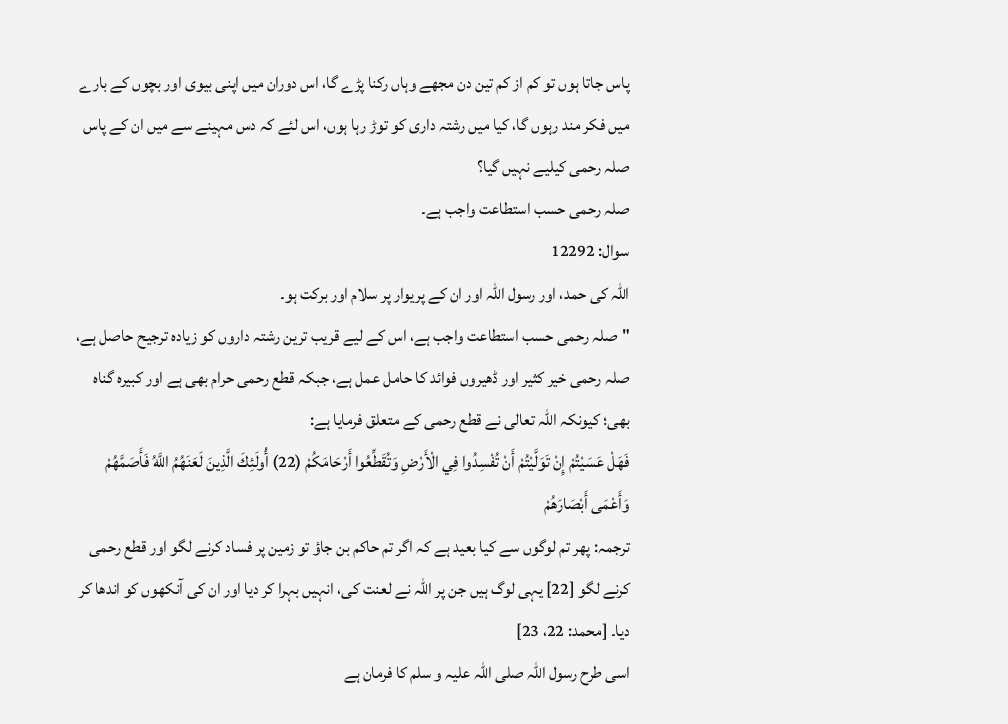پاس جاتا ہوں تو کم از کم تین دن مجھے وہاں رکنا پڑے گا، اس دوران میں اپنی بیوی اور بچوں کے بارے میں فکر مند رہوں گا، کیا میں رشتہ داری کو توڑ رہا ہوں، اس لئے کہ دس مہینے سے میں ان کے پاس صلہ رحمی کیلیے نہیں گیا؟
صلہ رحمی حسب استطاعت واجب ہے۔
سوال: 12292
اللہ کی حمد، اور رسول اللہ اور ان کے پریوار پر سلام اور برکت ہو۔
"صلہ رحمی حسب استطاعت واجب ہے، اس کے لیے قریب ترین رشتہ داروں کو زیادہ ترجیح حاصل ہے، صلہ رحمی خیر کثیر اور ڈھیروں فوائد کا حامل عمل ہے، جبکہ قطع رحمی حرام بھی ہے اور کبیرہ گناہ بھی؛ کیونکہ اللہ تعالی نے قطع رحمی کے متعلق فرمایا ہے:
فَهَلْ عَسَيْتُمْ إِنْ تَوَلَّيْتُمْ أَنْ تُفْسِدُوا فِي الْأَرْضِ وَتُقَطِّعُوا أَرْحَامَكُمْ (22) أُولَئِكَ الَّذِينَ لَعَنَهُمُ اللَّهُ فَأَصَمَّهُمْ وَأَعْمَى أَبْصَارَهُمْ
ترجمہ: پھر تم لوگوں سے کیا بعید ہے کہ اگر تم حاکم بن جاؤ تو زمین پر فساد کرنے لگو اور قطع رحمی کرنے لگو [22] یہی لوگ ہیں جن پر اللہ نے لعنت کی، انہیں بہرا کر دیا اور ان کی آنکھوں کو اندھا کر دیا۔ [محمد: 22، 23]
اسی طرح رسول اللہ صلی اللہ علیہ و سلم کا فرمان ہے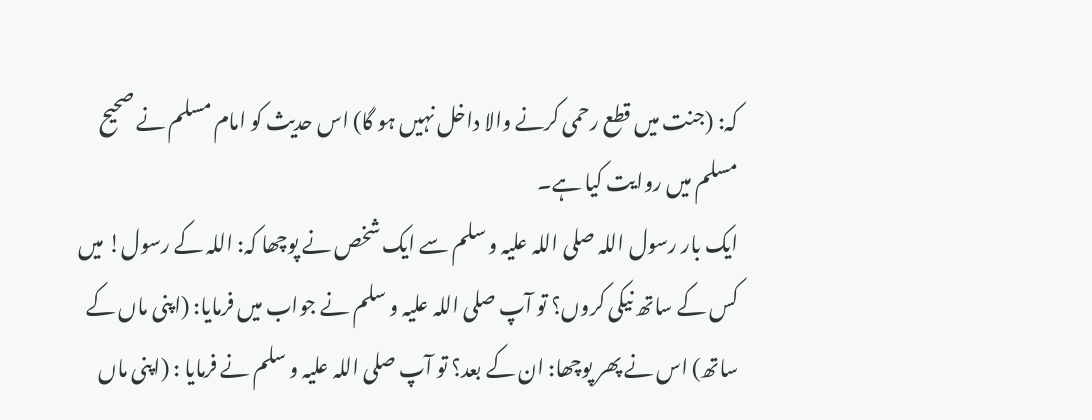کہ: (جنت میں قطع رحمی کرنے والا داخل نہیں ہو گا) اس حدیث کو امام مسلم نے صحیح مسلم میں روایت کیا ہے۔
ایک بار رسول اللہ صلی اللہ علیہ و سلم سے ایک شخص نے پوچھا کہ: اللہ کے رسول! میں کس کے ساتھ نیکی کروں؟ تو آپ صلی اللہ علیہ و سلم نے جواب میں فرمایا: (اپنی ماں کے ساتھ) اس نے پھر پوچھا: ان کے بعد؟ تو آپ صلی اللہ علیہ و سلم نے فرمایا : (اپنی ماں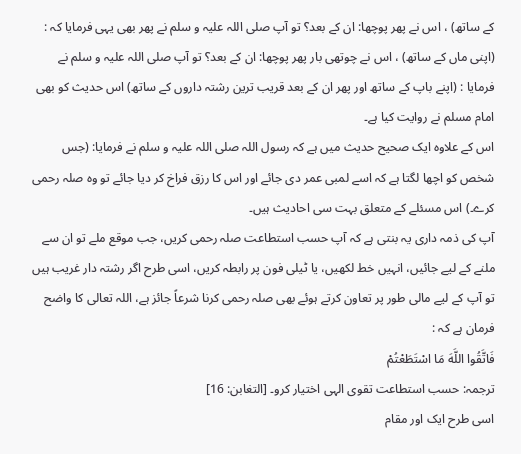کے ساتھ) ، اس نے پھر پوچھا: ان کے بعد؟ تو آپ صلی اللہ علیہ و سلم نے پھر بھی یہی فرمایا کہ : (اپنی ماں کے ساتھ) ، اس نے چوتھی بار پھر پوچھا: ان کے بعد؟ تو آپ صلی اللہ علیہ و سلم نے فرمایا : (اپنے باپ کے ساتھ اور پھر ان کے بعد قریب ترین رشتہ داروں کے ساتھ) اس حدیث کو بھی امام مسلم نے روایت کیا ہے۔
اس کے علاوہ ایک صحیح حدیث میں ہے کہ رسول اللہ صلی اللہ علیہ و سلم نے فرمایا: (جس شخص کو اچھا لگتا ہے کہ اسے لمبی عمر دی جائے اور اس کا رزق فراخ کر دیا جائے تو وہ صلہ رحمی کرے۔) اس مسئلے کے متعلق بہت سی احادیث ہیں۔
آپ کی ذمہ داری یہ بنتی ہے کہ آپ حسب استطاعت صلہ رحمی کریں، جب موقع ملے تو ان سے ملنے کے لیے جائیں، انہیں خط لکھیں، یا ٹیلی فون پر رابطہ کریں، اسی طرح اگر رشتہ دار غریب ہیں تو آپ کے لیے مالی طور پر تعاون کرتے ہوئے بھی صلہ رحمی کرنا شرعاً جائز ہے، اللہ تعالی کا واضح فرمان ہے کہ :
فَاتَّقُوا اللَّهَ مَا اسْتَطَعْتُمْ
ترجمہ: حسب استطاعت تقوی الہی اختیار کرو۔ [التغابن: 16]
اسی طرح ایک اور مقام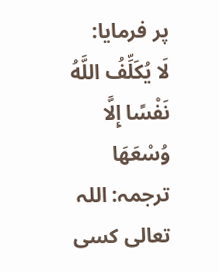پر فرمایا:
لَا يُكَلِّفُ اللَّهُ نَفْسًا إِلَّا وُسْعَهَا
ترجمہ: اللہ تعالی کسی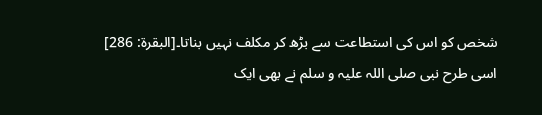شخص کو اس کی استطاعت سے بڑھ کر مکلف نہیں بناتا۔[البقرة: 286]
اسی طرح نبی صلی اللہ علیہ و سلم نے بھی ایک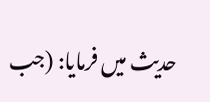حدیث میں فرمایا: (جب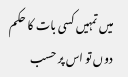میں تمہیں کسی بات کا حکم دوں تو اس پر حسب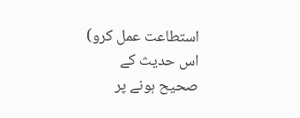استطاعت عمل کرو) اس حدیث کے صحیح ہونے پر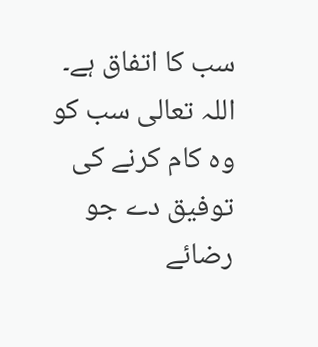سب کا اتفاق ہے۔
اللہ تعالی سب کو وہ کام کرنے کی توفیق دے جو رضائے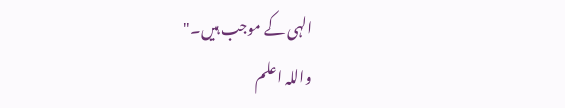الہی کے موجب ہیں۔"
واللہ اعلم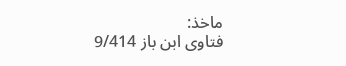ماخذ:
فتاوی ابن باز 9/414